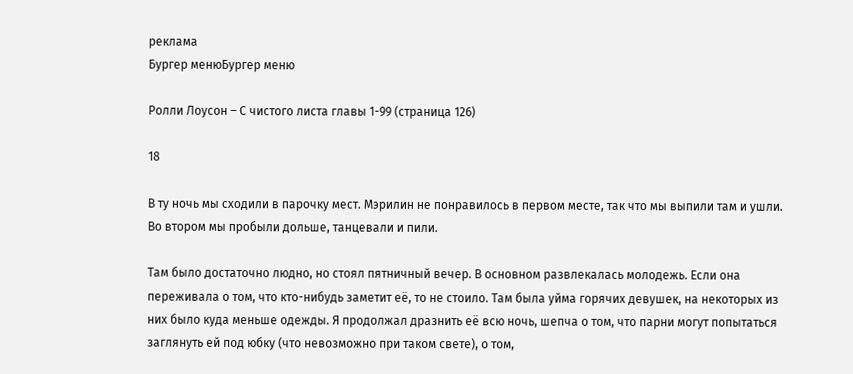реклама
Бургер менюБургер меню

Ролли Лоусон – С чистого листа главы 1-99 (страница 126)

18

В ту ночь мы сходили в парочку мест. Мэрилин не понравилось в первом месте, так что мы выпили там и ушли. Во втором мы пробыли дольше, танцевали и пили.

Там было достаточно людно, но стоял пятничный вечер. В основном развлекалась молодежь. Если она переживала о том, что кто-нибудь заметит её, то не стоило. Там была уйма горячих девушек, на некоторых из них было куда меньше одежды. Я продолжал дразнить её всю ночь, шепча о том, что парни могут попытаться заглянуть ей под юбку (что невозможно при таком свете), о том,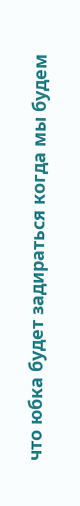что юбка будет задираться когда мы будем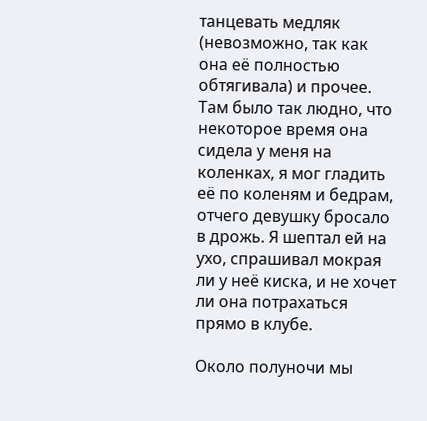танцевать медляк (невозможно, так как она её полностью обтягивала) и прочее. Там было так людно, что некоторое время она сидела у меня на коленках, я мог гладить её по коленям и бедрам, отчего девушку бросало в дрожь. Я шептал ей на ухо, спрашивал мокрая ли у неё киска, и не хочет ли она потрахаться прямо в клубе.

Около полуночи мы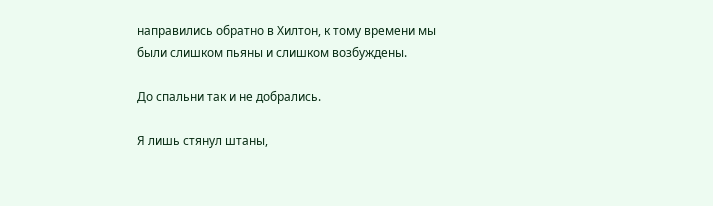направились обратно в Хилтон, к тому времени мы были слишком пьяны и слишком возбуждены.

До спальни так и не добрались.

Я лишь стянул штаны,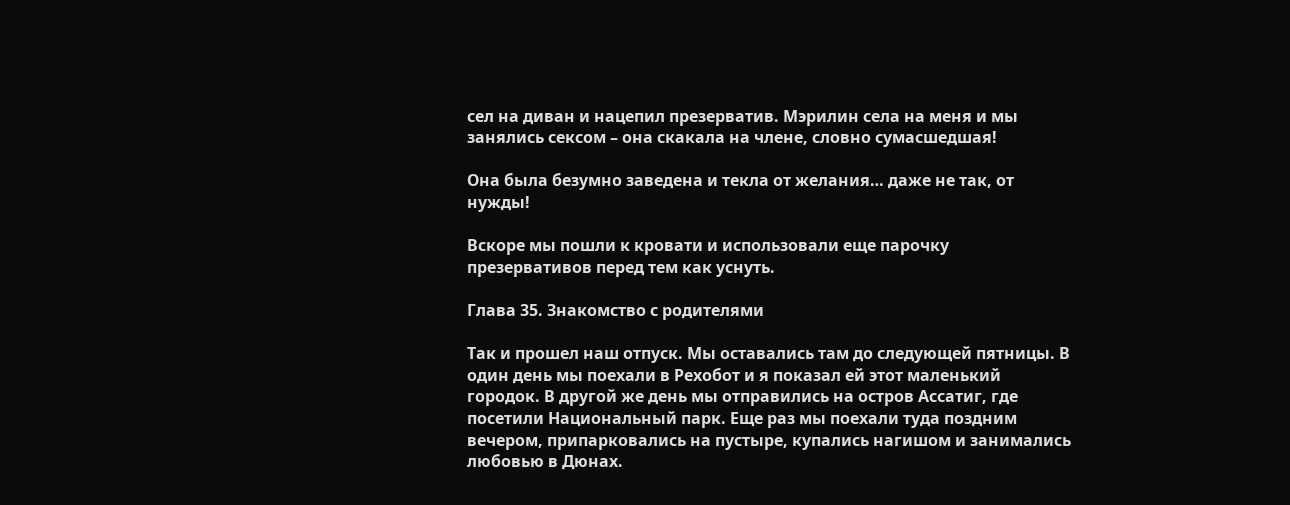сел на диван и нацепил презерватив. Мэрилин села на меня и мы занялись сексом – она скакала на члене, словно сумасшедшая!

Она была безумно заведена и текла от желания… даже не так, от нужды!

Вскоре мы пошли к кровати и использовали еще парочку презервативов перед тем как уснуть.

Глава 35. Знакомство с родителями

Так и прошел наш отпуск. Мы оставались там до следующей пятницы. В один день мы поехали в Рехобот и я показал ей этот маленький городок. В другой же день мы отправились на остров Ассатиг, где посетили Национальный парк. Еще раз мы поехали туда поздним вечером, припарковались на пустыре, купались нагишом и занимались любовью в Дюнах.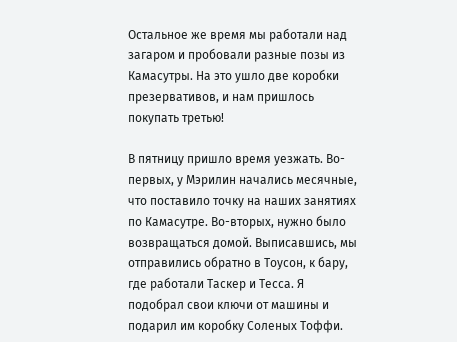Остальное же время мы работали над загаром и пробовали разные позы из Камасутры. На это ушло две коробки презервативов, и нам пришлось покупать третью!

В пятницу пришло время уезжать. Во-первых, у Мэрилин начались месячные, что поставило точку на наших занятиях по Камасутре. Во-вторых, нужно было возвращаться домой. Выписавшись, мы отправились обратно в Тоусон, к бару, где работали Таскер и Тесса. Я подобрал свои ключи от машины и подарил им коробку Соленых Тоффи.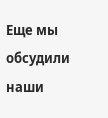Еще мы обсудили наши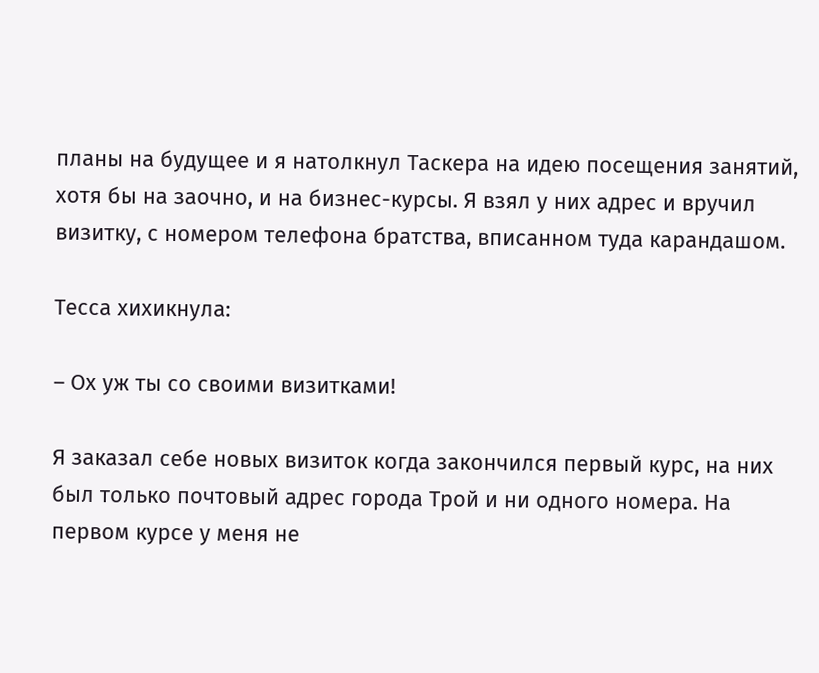планы на будущее и я натолкнул Таскера на идею посещения занятий, хотя бы на заочно, и на бизнес-курсы. Я взял у них адрес и вручил визитку, с номером телефона братства, вписанном туда карандашом.

Тесса хихикнула:

– Ох уж ты со своими визитками!

Я заказал себе новых визиток когда закончился первый курс, на них был только почтовый адрес города Трой и ни одного номера. На первом курсе у меня не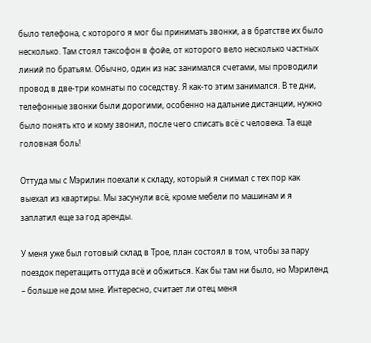было телефона, с которого я мог бы принимать звонки, а в братстве их было несколько. Там стоял таксофон в фойе, от которого вело несколько частных линий по братьям. Обычно, один из нас занимался счетами, мы проводили провод в две-три комнаты по соседству. Я как-то этим занимался. В те дни, телефонные звонки были дорогими, особенно на дальние дистанции, нужно было понять кто и кому звонил, после чего списать всё с человека. Та еще головная боль!

Оттуда мы с Мэрилин поехали к складу, который я снимал с тех пор как выехал из квартиры. Мы засунули всё, кроме мебели по машинам и я заплатил еще за год аренды.

У меня уже был готовый склад в Трое, план состоял в том, чтобы за пару поездок перетащить оттуда всё и обжиться. Как бы там ни было, но Мэриленд – больше не дом мне. Интересно, считает ли отец меня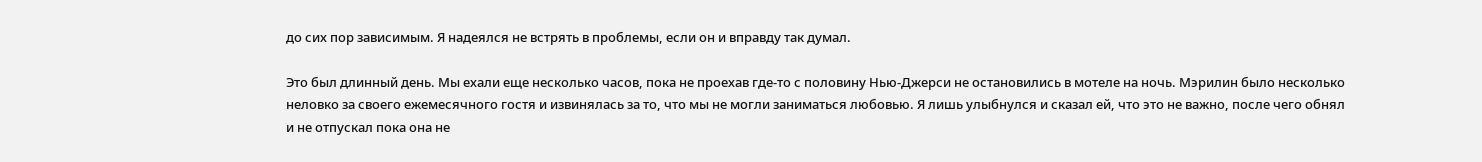до сих пор зависимым. Я надеялся не встрять в проблемы, если он и вправду так думал.

Это был длинный день. Мы ехали еще несколько часов, пока не проехав где-то с половину Нью-Джерси не остановились в мотеле на ночь. Мэрилин было несколько неловко за своего ежемесячного гостя и извинялась за то, что мы не могли заниматься любовью. Я лишь улыбнулся и сказал ей, что это не важно, после чего обнял и не отпускал пока она не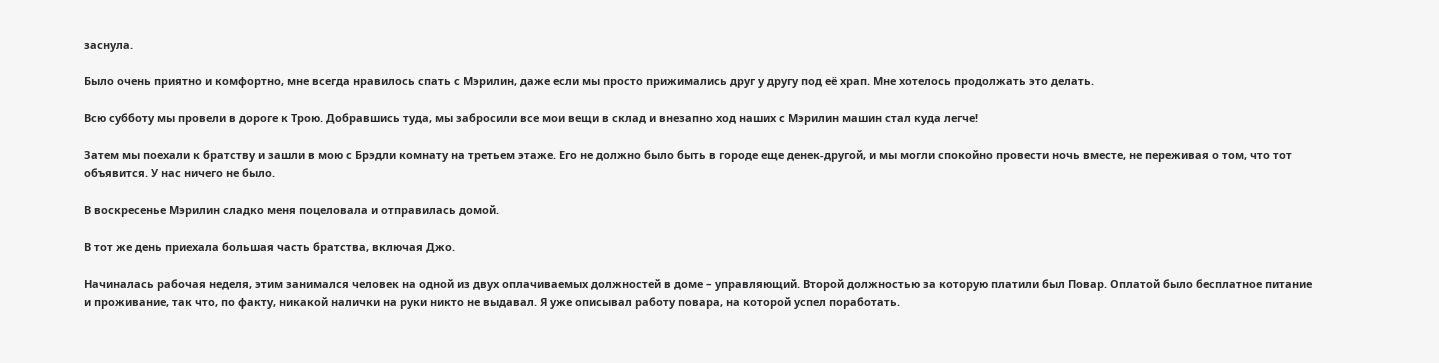заснула.

Было очень приятно и комфортно, мне всегда нравилось спать с Мэрилин, даже если мы просто прижимались друг у другу под её храп. Мне хотелось продолжать это делать.

Всю субботу мы провели в дороге к Трою. Добравшись туда, мы забросили все мои вещи в склад и внезапно ход наших с Мэрилин машин стал куда легче!

Затем мы поехали к братству и зашли в мою с Брэдли комнату на третьем этаже. Его не должно было быть в городе еще денек-другой, и мы могли спокойно провести ночь вместе, не переживая о том, что тот объявится. У нас ничего не было.

В воскресенье Мэрилин сладко меня поцеловала и отправилась домой.

В тот же день приехала большая часть братства, включая Джо.

Начиналась рабочая неделя, этим занимался человек на одной из двух оплачиваемых должностей в доме – управляющий. Второй должностью за которую платили был Повар. Оплатой было бесплатное питание и проживание, так что, по факту, никакой налички на руки никто не выдавал. Я уже описывал работу повара, на которой успел поработать.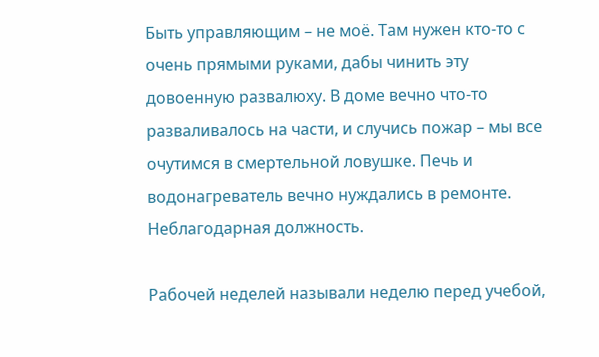Быть управляющим – не моё. Там нужен кто-то с очень прямыми руками, дабы чинить эту довоенную развалюху. В доме вечно что-то разваливалось на части, и случись пожар – мы все очутимся в смертельной ловушке. Печь и водонагреватель вечно нуждались в ремонте. Неблагодарная должность.

Рабочей неделей называли неделю перед учебой,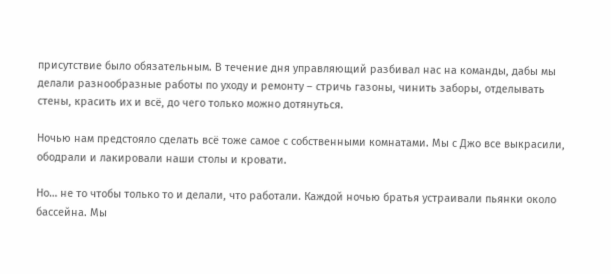присутствие было обязательным. В течение дня управляющий разбивал нас на команды, дабы мы делали разнообразные работы по уходу и ремонту – стричь газоны, чинить заборы, отделывать стены, красить их и всё, до чего только можно дотянуться.

Ночью нам предстояло сделать всё тоже самое с собственными комнатами. Мы с Джо все выкрасили, ободрали и лакировали наши столы и кровати.

Но… не то чтобы только то и делали, что работали. Каждой ночью братья устраивали пьянки около бассейна. Мы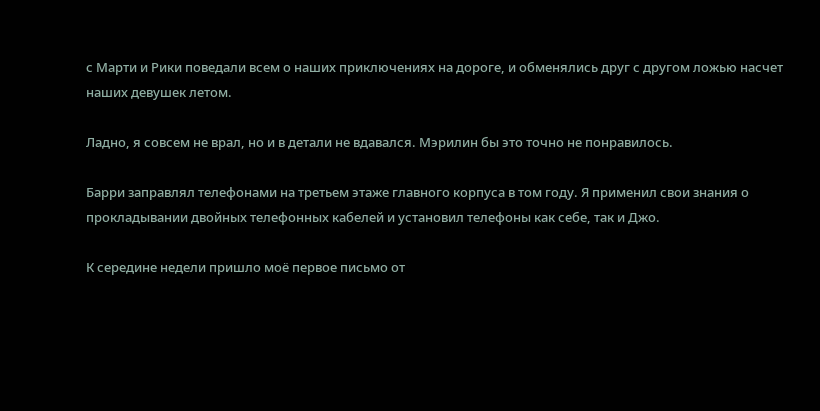с Марти и Рики поведали всем о наших приключениях на дороге, и обменялись друг с другом ложью насчет наших девушек летом.

Ладно, я совсем не врал, но и в детали не вдавался. Мэрилин бы это точно не понравилось.

Барри заправлял телефонами на третьем этаже главного корпуса в том году. Я применил свои знания о прокладывании двойных телефонных кабелей и установил телефоны как себе, так и Джо.

К середине недели пришло моё первое письмо от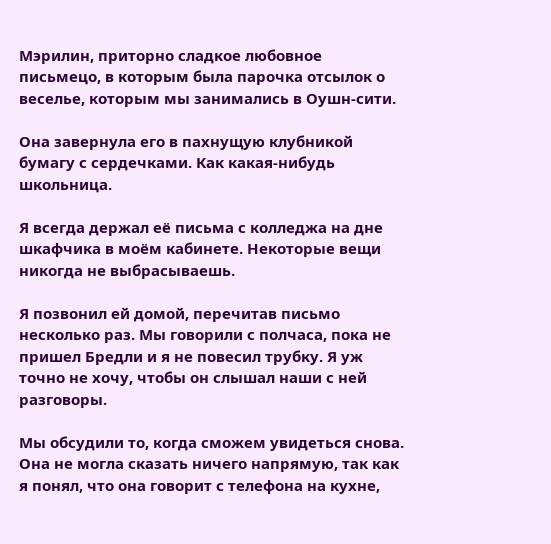Мэрилин, приторно сладкое любовное письмецо, в которым была парочка отсылок о веселье, которым мы занимались в Оушн-сити.

Она завернула его в пахнущую клубникой бумагу с сердечками. Как какая-нибудь школьница.

Я всегда держал её письма с колледжа на дне шкафчика в моём кабинете. Некоторые вещи никогда не выбрасываешь.

Я позвонил ей домой, перечитав письмо несколько раз. Мы говорили с полчаса, пока не пришел Бредли и я не повесил трубку. Я уж точно не хочу, чтобы он слышал наши с ней разговоры.

Мы обсудили то, когда сможем увидеться снова. Она не могла сказать ничего напрямую, так как я понял, что она говорит с телефона на кухне,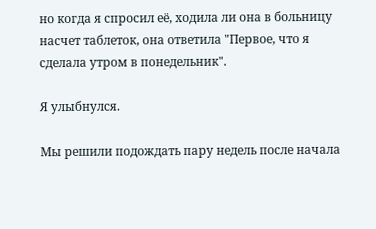но когда я спросил её, ходила ли она в больницу насчет таблеток, она ответила "Первое, что я сделала утром в понедельник".

Я улыбнулся.

Мы решили подождать пару недель после начала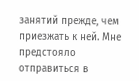занятий прежде, чем приезжать к ней. Мне предстояло отправиться в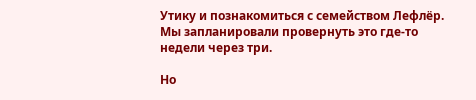Утику и познакомиться с семейством Лефлёр. Мы запланировали провернуть это где-то недели через три.

Но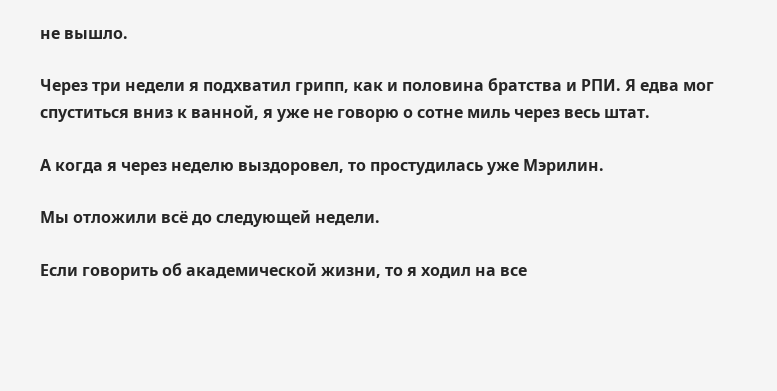не вышло.

Через три недели я подхватил грипп, как и половина братства и РПИ. Я едва мог спуститься вниз к ванной, я уже не говорю о сотне миль через весь штат.

А когда я через неделю выздоровел, то простудилась уже Мэрилин.

Мы отложили всё до следующей недели.

Если говорить об академической жизни, то я ходил на все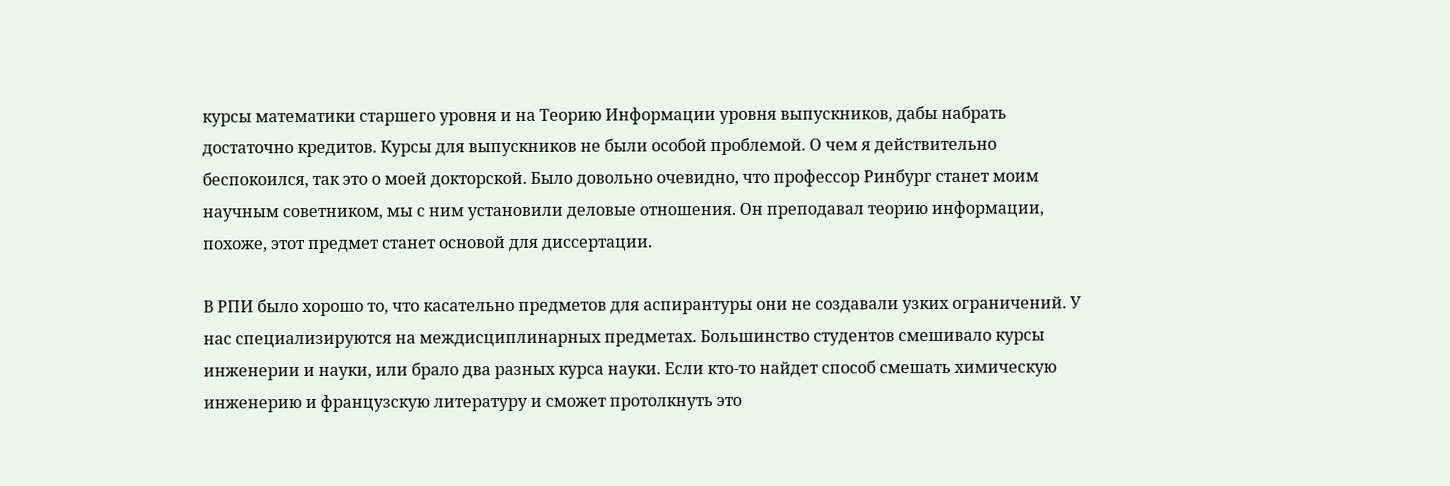курсы математики старшего уровня и на Теорию Информации уровня выпускников, дабы набрать достаточно кредитов. Курсы для выпускников не были особой проблемой. О чем я действительно беспокоился, так это о моей докторской. Было довольно очевидно, что профессор Ринбург станет моим научным советником, мы с ним установили деловые отношения. Он преподавал теорию информации, похоже, этот предмет станет основой для диссертации.

В РПИ было хорошо то, что касательно предметов для аспирантуры они не создавали узких ограничений. У нас специализируются на междисциплинарных предметах. Большинство студентов смешивало курсы инженерии и науки, или брало два разных курса науки. Если кто-то найдет способ смешать химическую инженерию и французскую литературу и сможет протолкнуть это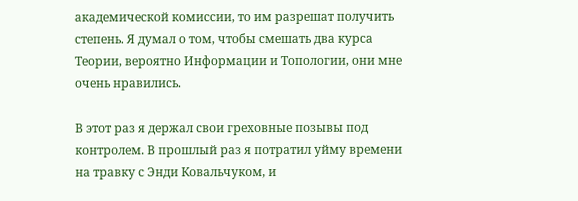академической комиссии, то им разрешат получить степень. Я думал о том, чтобы смешать два курса Теории, вероятно Информации и Топологии, они мне очень нравились.

В этот раз я держал свои греховные позывы под контролем. В прошлый раз я потратил уйму времени на травку с Энди Ковальчуком, и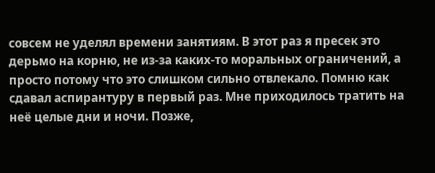совсем не уделял времени занятиям. В этот раз я пресек это дерьмо на корню, не из-за каких-то моральных ограничений, а просто потому что это слишком сильно отвлекало. Помню как сдавал аспирантуру в первый раз. Мне приходилось тратить на неё целые дни и ночи. Позже,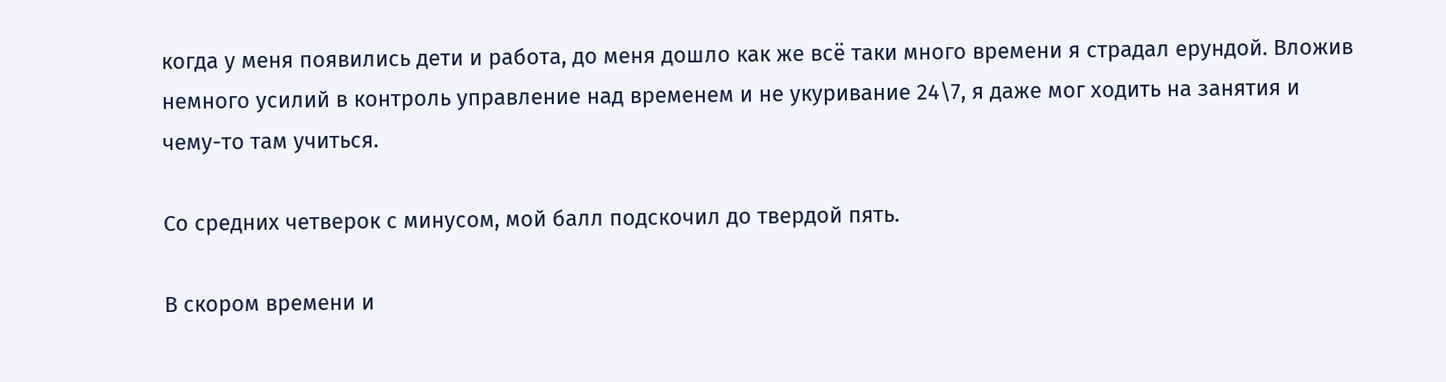когда у меня появились дети и работа, до меня дошло как же всё таки много времени я страдал ерундой. Вложив немного усилий в контроль управление над временем и не укуривание 24\7, я даже мог ходить на занятия и чему-то там учиться.

Со средних четверок с минусом, мой балл подскочил до твердой пять.

В скором времени и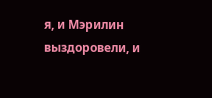я, и Мэрилин выздоровели, и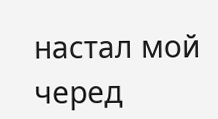настал мой черед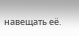навещать её.